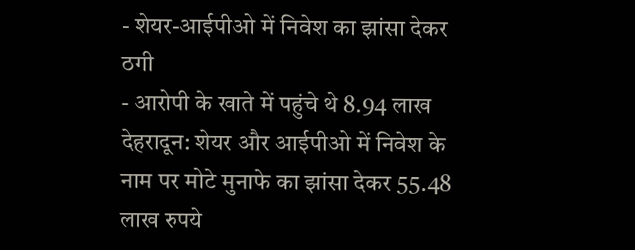- शेयर-आईपीओ में निवेश का झांसा देकर ठगी
- आरोपी के खाते में पहुंचे थे 8.94 लाख
देहरादून: शेयर और आईपीओ में निवेश के नाम पर मोटे मुनाफे का झांसा देकर 55.48 लाख रुपये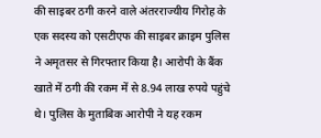की साइबर ठगी करने वाले अंतरराज्यीय गिरोह के एक सदस्य को एसटीएफ की साइबर क्राइम पुलिस ने अमृतसर से गिरफ्तार किया है। आरोपी के बैंक खाते में ठगी की रकम में से 8.94 लाख रुपये पहुंचे थे। पुलिस के मुताबिक आरोपी ने यह रकम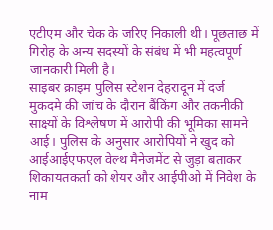एटीएम और चेक के जरिए निकाली थी। पूछताछ में गिरोह के अन्य सदस्यों के संबंध में भी महत्वपूर्ण जानकारी मिली है।
साइबर क्राइम पुलिस स्टेशन देहरादून में दर्ज मुकदमे की जांच के दौरान बैंकिंग और तकनीकी साक्ष्यों के विश्लेषण में आरोपी की भूमिका सामने आई। पुलिस के अनुसार आरोपियों ने खुद को आईआईएफएल वेल्थ मैनेजमेंट से जुड़ा बताकर शिकायतकर्ता को शेयर और आईपीओ में निवेश के नाम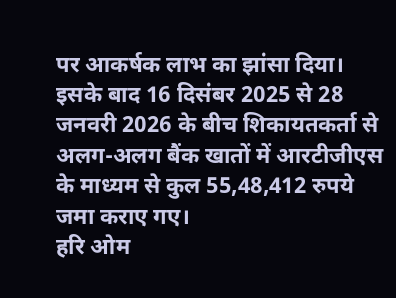पर आकर्षक लाभ का झांसा दिया। इसके बाद 16 दिसंबर 2025 से 28 जनवरी 2026 के बीच शिकायतकर्ता से अलग-अलग बैंक खातों में आरटीजीएस के माध्यम से कुल 55,48,412 रुपये जमा कराए गए।
हरि ओम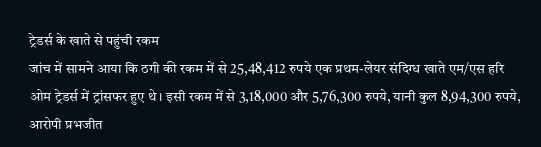ट्रेडर्स के खाते से पहुंची रकम
जांच में सामने आया कि ठगी की रकम में से 25,48,412 रुपये एक प्रथम-लेयर संदिग्ध खाते एम/एस हरि ओम ट्रेडर्स में ट्रांसफर हुए थे। इसी रकम में से 3,18,000 और 5,76,300 रुपये, यानी कुल 8,94,300 रुपये, आरोपी प्रभजीत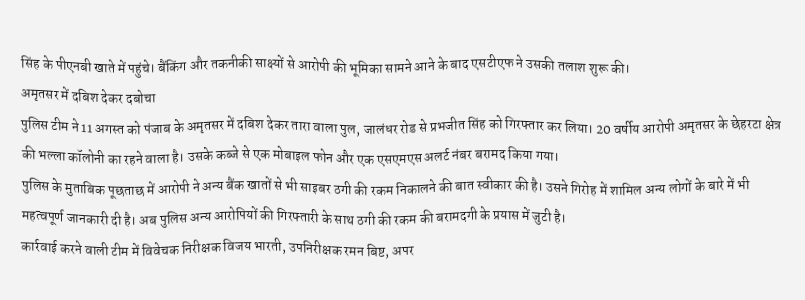सिंह के पीएनबी खाते में पहुंचे। बैंकिंग और तकनीकी साक्ष्यों से आरोपी की भूमिका सामने आने के बाद एसटीएफ ने उसकी तलाश शुरू की।
अमृतसर में दबिश देकर दबोचा
पुलिस टीम ने 11 अगस्त को पंजाब के अमृतसर में दबिश देकर तारा वाला पुल, जालंधर रोड से प्रभजीत सिंह को गिरफ्तार कर लिया। 20 वर्षीय आरोपी अमृतसर के छेहरटा क्षेत्र की भल्ला कॉलोनी का रहने वाला है। उसके कब्जे से एक मोबाइल फोन और एक एसएमएस अलर्ट नंबर बरामद किया गया।
पुलिस के मुताबिक पूछताछ में आरोपी ने अन्य बैंक खातों से भी साइबर ठगी की रकम निकालने की बात स्वीकार की है। उसने गिरोह में शामिल अन्य लोगों के बारे में भी महत्वपूर्ण जानकारी दी है। अब पुलिस अन्य आरोपियों की गिरफ्तारी के साथ ठगी की रकम की बरामदगी के प्रयास में जुटी है।
कार्रवाई करने वाली टीम में विवेचक निरीक्षक विजय भारती, उपनिरीक्षक रमन बिष्ट, अपर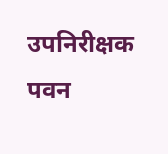उपनिरीक्षक पवन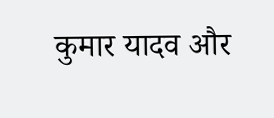कुमार यादव और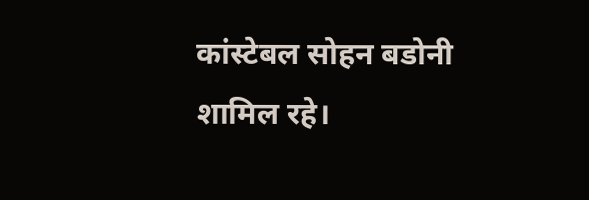कांस्टेबल सोहन बडोनी शामिल रहे।